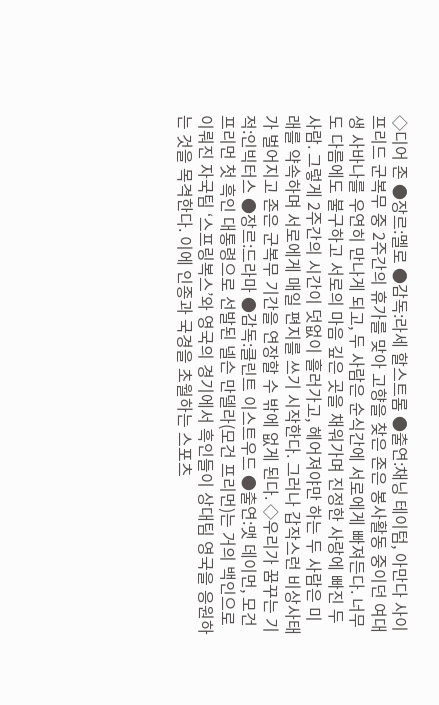◇디어 존 ●장르:멜로 ●감독:라세 할스트롬 ●출연:채닝 테이텀, 아만다 사이프리드 군복무 중 2주간의 휴가를 맞아 고향을 찾은 존은 봉사활동 중이던 여대생 사바나를 우연히 만나게 되고, 두 사람은 순식간에 서로에게 빠져든다. 너무도 다름에도 불구하고 서로의 마음 깊은 곳을 채워가며 진정한 사랑에 빠진 두 사람. 그렇게 2주간의 시간이 덧없이 흘러가고, 헤어져야만 하는 두 사람은 미래를 약속하며 서로에게 매일 편지를 쓰기 시작한다. 그러나 갑작스런 비상사태가 벌어지고 존은 군복무 기간을 연장할 수 밖에 없게 된다. ◇우리가 꿈꾸는 기적:인빅터스 ●장르:드라마 ●감독:클린트 이스트우드 ●출연:맷 데이먼, 모건 프리먼 첫 흑인 대통령으로 선발된 넬슨 만델라(모건 프리먼)는 거의 백인으로 이뤄진 자국팀 ‘스프링복스’와 영국의 경기에서 흑인들이 상대팀 영국을 응원하는 것을 목격한다. 이에 인종과 국경을 초월하는 스포츠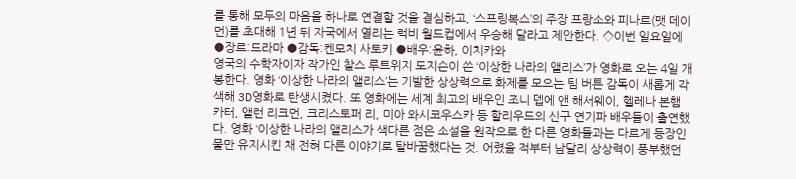를 통해 모두의 마음을 하나로 연결할 것을 결심하고, ‘스프링복스’의 주장 프랑소와 피나르(맷 데이먼)를 초대해 1년 뒤 자국에서 열리는 럭비 월드컵에서 우승해 달라고 제안한다. ◇이번 일요일에 ●장르:드라마 ●감독:켄모치 사토키 ●배우:윤하, 이치카와
영국의 수학자이자 작가인 찰스 루트위지 도지슨이 쓴 ‘이상한 나라의 앨리스’가 영화로 오는 4일 개봉한다. 영화 ‘이상한 나라의 앨리스’는 기발한 상상력으로 화제를 모으는 팀 버튼 감독이 새롭게 각색해 3D영화로 탄생시켰다. 또 영화에는 세계 최고의 배우인 조니 뎁에 앤 해서웨이, 헬레나 본햄 카터, 앨런 리크먼, 크리스토퍼 리, 미아 와시코우스카 등 할리우드의 신구 연기파 배우들이 출연했다. 영화 ‘이상한 나라의 앨리스가 색다른 점은 소설을 원작으로 한 다른 영화들과는 다르게 등장인물만 유지시킨 채 전혀 다른 이야기로 탈바꿈했다는 것. 어렸을 적부터 남달리 상상력이 풍부했던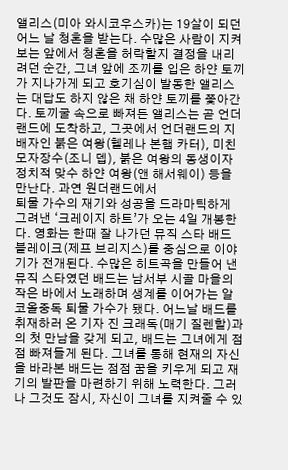앨리스(미아 와시코우스카)는 19살이 되던 어느 날 청혼을 받는다. 수많은 사람이 지켜보는 앞에서 청혼을 허락할지 결정을 내리려던 순간, 그녀 앞에 조끼를 입은 하얀 토끼가 지나가게 되고 호기심이 발동한 앨리스는 대답도 하지 않은 채 하얀 토끼를 쫓아간다. 토끼굴 속으로 빠져든 앨리스는 곧 언더랜드에 도착하고, 그곳에서 언더랜드의 지배자인 붉은 여왕(헬레나 본햄 카터), 미친 모자장수(조니 뎁), 붉은 여왕의 동생이자 정치적 맞수 하얀 여왕(앤 해서웨이) 등을 만난다. 과연 원더랜드에서
퇴물 가수의 재기와 성공을 드라마틱하게 그려낸 ‘크레이지 하트’가 오는 4일 개봉한다. 영화는 한때 잘 나가던 뮤직 스타 배드 블레이크(제프 브리지스)를 중심으로 이야기가 전개된다. 수많은 히트곡을 만들어 낸 뮤직 스타였던 배드는 남서부 시골 마을의 작은 바에서 노래하며 생계를 이어가는 알코올중독 퇴물 가수가 됐다. 어느날 배드를 취재하러 온 기자 진 크래독(매기 질렌할)과의 첫 만남을 갖게 되고, 배드는 그녀에게 점점 빠져들게 된다. 그녀를 통해 현재의 자신을 바라본 배드는 점점 꿈을 키우게 되고 재기의 발판을 마련하기 위해 노력한다. 그러나 그것도 잠시, 자신이 그녀를 지켜줄 수 있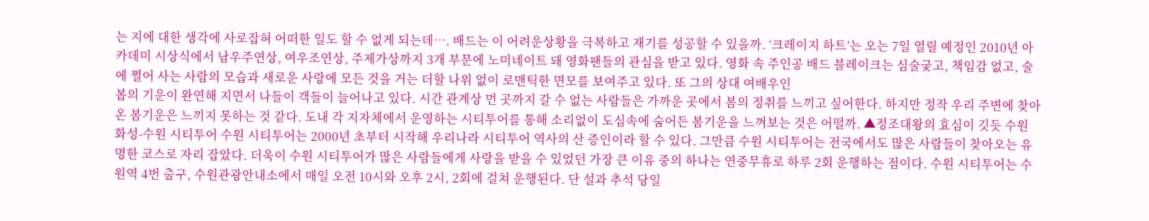는 지에 대한 생각에 사로잡혀 어떠한 일도 할 수 없게 되는데…. 배드는 이 어려운상황을 극복하고 재기를 성공할 수 있을까. ‘크레이지 하트’는 오는 7일 열릴 예정인 2010년 아카데미 시상식에서 남우주연상, 여우조연상, 주제가상까지 3개 부문에 노미네이트 돼 영화팬들의 관심을 받고 있다. 영화 속 주인공 배드 블레이크는 심술궂고, 책임감 없고, 술에 쩔어 사는 사람의 모습과 새로운 사랑에 모든 것을 거는 더할 나위 없이 로맨틱한 면모를 보여주고 있다. 또 그의 상대 여배우인
봅의 기운이 완연해 지면서 나들이 객들이 늘어나고 있다. 시간 관계상 먼 곳까지 갈 수 없는 사람들은 가까운 곳에서 봄의 정취를 느끼고 싶어한다. 하지만 정작 우리 주변에 찾아온 봄기운은 느끼지 못하는 것 같다. 도내 각 지자체에서 운영하는 시티투어를 통해 소리없이 도심속에 숨어든 봄기운을 느껴보는 것은 어떨까. ▲정조대왕의 효심이 깃듯 수원 화성-수원 시티투어 수원 시티투어는 2000년 초부터 시작해 우리나라 시티투어 역사의 산 증인이라 할 수 있다. 그만큼 수원 시티투어는 전국에서도 많은 사람들이 찾아오는 유명한 코스로 자리 잡았다. 더욱이 수원 시티투어가 많은 사람들에게 사랑을 받을 수 있었던 가장 큰 이유 중의 하나는 연중무휴로 하루 2회 운행하는 점이다. 수원 시티투어는 수원역 4번 출구, 수원관광안내소에서 매일 오전 10시와 오후 2시, 2회에 걸쳐 운행된다. 단 설과 추석 당일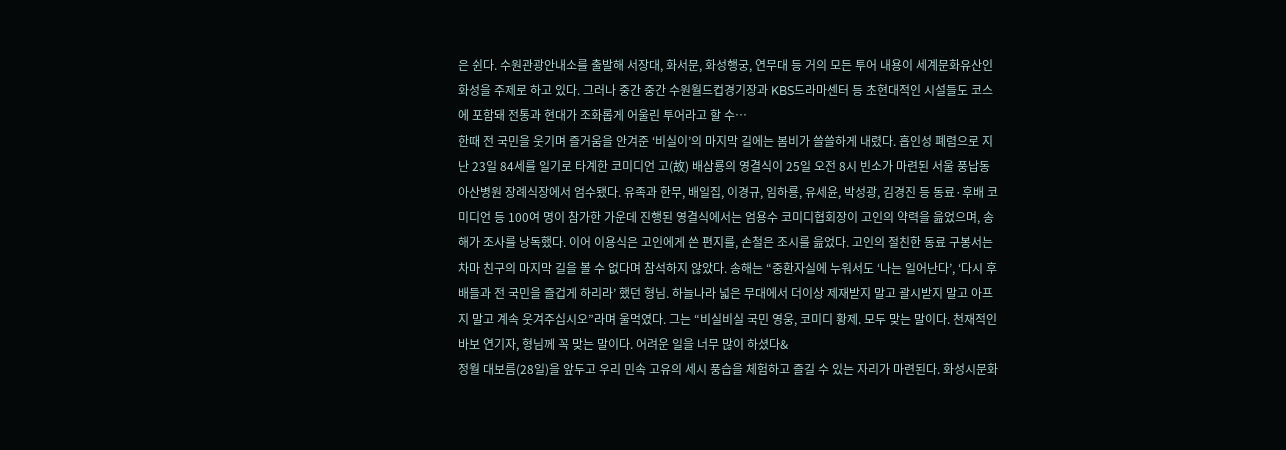은 쉰다. 수원관광안내소를 출발해 서장대, 화서문, 화성행궁, 연무대 등 거의 모든 투어 내용이 세계문화유산인 화성을 주제로 하고 있다. 그러나 중간 중간 수원월드컵경기장과 KBS드라마센터 등 초현대적인 시설들도 코스에 포함돼 전통과 현대가 조화롭게 어울린 투어라고 할 수…
한때 전 국민을 웃기며 즐거움을 안겨준 ‘비실이’의 마지막 길에는 봄비가 쓸쓸하게 내렸다. 흡인성 폐렴으로 지난 23일 84세를 일기로 타계한 코미디언 고(故) 배삼룡의 영결식이 25일 오전 8시 빈소가 마련된 서울 풍납동 아산병원 장례식장에서 엄수됐다. 유족과 한무, 배일집, 이경규, 임하룡, 유세윤, 박성광, 김경진 등 동료·후배 코미디언 등 100여 명이 참가한 가운데 진행된 영결식에서는 엄용수 코미디협회장이 고인의 약력을 읊었으며, 송해가 조사를 낭독했다. 이어 이용식은 고인에게 쓴 편지를, 손철은 조시를 읊었다. 고인의 절친한 동료 구봉서는 차마 친구의 마지막 길을 볼 수 없다며 참석하지 않았다. 송해는 “중환자실에 누워서도 ‘나는 일어난다’, ‘다시 후배들과 전 국민을 즐겁게 하리라’ 했던 형님. 하늘나라 넓은 무대에서 더이상 제재받지 말고 괄시받지 말고 아프지 말고 계속 웃겨주십시오”라며 울먹였다. 그는 “비실비실 국민 영웅, 코미디 황제. 모두 맞는 말이다. 천재적인 바보 연기자, 형님께 꼭 맞는 말이다. 어려운 일을 너무 많이 하셨다&
정월 대보름(28일)을 앞두고 우리 민속 고유의 세시 풍습을 체험하고 즐길 수 있는 자리가 마련된다. 화성시문화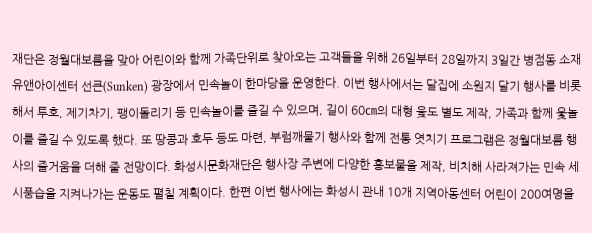재단은 정월대보름을 맞아 어린이와 함께 가족단위로 찾아오는 고객들을 위해 26일부터 28일까지 3일간 병점동 소재 유앤아이센터 선큰(Sunken) 광장에서 민속놀이 한마당을 운영한다. 이번 행사에서는 달집에 소원지 달기 행사를 비롯해서 투호, 제기차기, 팽이돌리기 등 민속놀이를 즐길 수 있으며, 길이 60㎝의 대형 윷도 별도 제작, 가족과 함께 웇놀이를 즐길 수 있도록 했다. 또 땅콩과 호두 등도 마련, 부럼깨물기 행사와 함께 전통 엿치기 프로그램은 정월대보름 행사의 즐거움을 더해 줄 전망이다. 화성시문화재단은 행사장 주변에 다양한 홍보물을 제작, 비치해 사라져가는 민속 세시풍습을 지켜나가는 운동도 펼칠 계획이다. 한편 이번 행사에는 화성시 관내 10개 지역아동센터 어린이 200여명을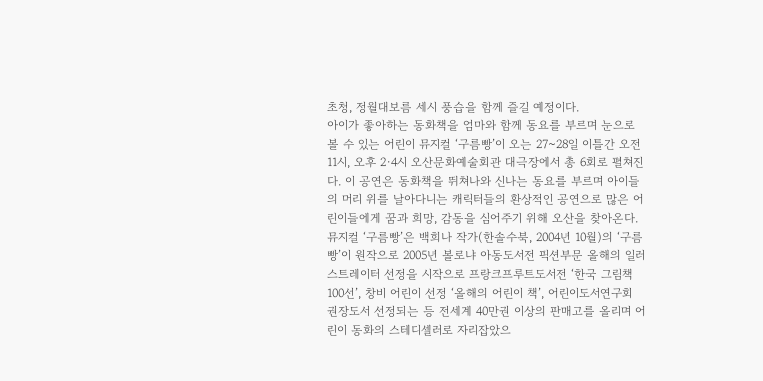초청, 정월대보름 세시 풍습을 함께 즐길 예정이다.
아이가 좋아하는 동화책을 엄마와 함께 동요를 부르며 눈으로 볼 수 있는 어린이 뮤지컬 ‘구름빵’이 오는 27~28일 이틀간 오전 11시, 오후 2·4시 오산문화예술회관 대극장에서 총 6회로 펼쳐진다. 이 공연은 동화책을 뛰쳐나와 신나는 동요를 부르며 아이들의 머리 위를 날아다니는 캐릭터들의 환상적인 공연으로 많은 어린이들에게 꿈과 희망, 감동을 심어주기 위해 오산을 찾아온다. 뮤지컬 ‘구름빵’은 백희나 작가(한솔수북, 2004년 10월)의 ‘구름빵’이 원작으로 2005년 볼로냐 아동도서전 픽션부문 올해의 일러스트레이터 선정을 시작으로 프랑크프루트도서전 ‘한국 그림책 100선’, 창비 어린이 선정 ‘올해의 어린이 책’, 어린이도서연구회 권장도서 선정되는 등 전세계 40만권 이상의 판매고를 올리며 어린이 동화의 스테디셀러로 자리잡았으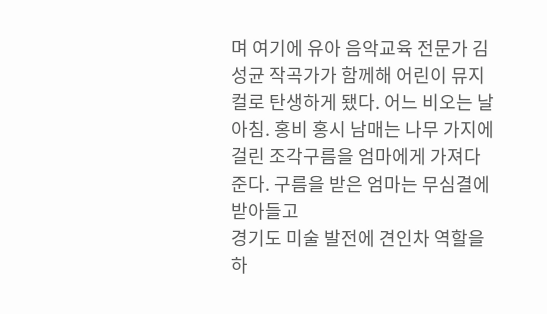며 여기에 유아 음악교육 전문가 김성균 작곡가가 함께해 어린이 뮤지컬로 탄생하게 됐다. 어느 비오는 날 아침. 홍비 홍시 남매는 나무 가지에 걸린 조각구름을 엄마에게 가져다준다. 구름을 받은 엄마는 무심결에 받아들고
경기도 미술 발전에 견인차 역할을 하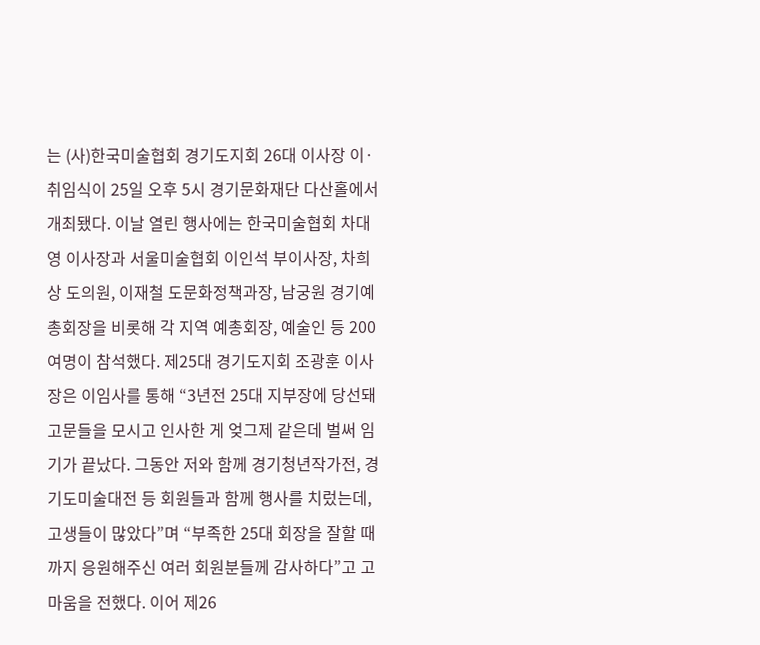는 (사)한국미술협회 경기도지회 26대 이사장 이·취임식이 25일 오후 5시 경기문화재단 다산홀에서 개최됐다. 이날 열린 행사에는 한국미술협회 차대영 이사장과 서울미술협회 이인석 부이사장, 차희상 도의원, 이재철 도문화정책과장, 남궁원 경기예총회장을 비롯해 각 지역 예총회장, 예술인 등 200여명이 참석했다. 제25대 경기도지회 조광훈 이사장은 이임사를 통해 “3년전 25대 지부장에 당선돼 고문들을 모시고 인사한 게 엊그제 같은데 벌써 임기가 끝났다. 그동안 저와 함께 경기청년작가전, 경기도미술대전 등 회원들과 함께 행사를 치렀는데, 고생들이 많았다”며 “부족한 25대 회장을 잘할 때까지 응원해주신 여러 회원분들께 감사하다”고 고마움을 전했다. 이어 제26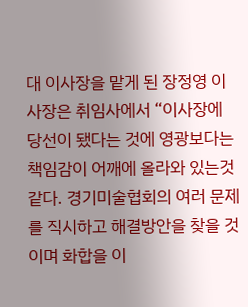대 이사장을 맡게 된 장정영 이사장은 취임사에서 “이사장에 당선이 됐다는 것에 영광보다는 책임감이 어깨에 올라와 있는것 같다. 경기미술협회의 여러 문제를 직시하고 해결방안을 찾을 것이며 화합을 이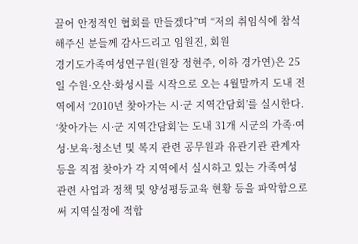끌어 안정적인 협회를 만들겠다”며 “저의 취임식에 참석해주신 분들께 감사드리고 임원진, 회원
경기도가족여성연구원(원장 정현주, 이하 경가연)은 25일 수원·오산·화성시를 시작으로 오는 4월말까지 도내 전역에서 ‘2010년 찾아가는 시·군 지역간담회’를 실시한다. ‘찾아가는 시·군 지역간담회’는 도내 31개 시군의 가족·여성·보육·청소년 및 복지 관련 공무원과 유관기관 관계자 등을 직접 찾아가 각 지역에서 실시하고 있는 가족여성 관련 사업과 정책 및 양성평등교육 현황 등을 파악함으로써 지역실정에 적합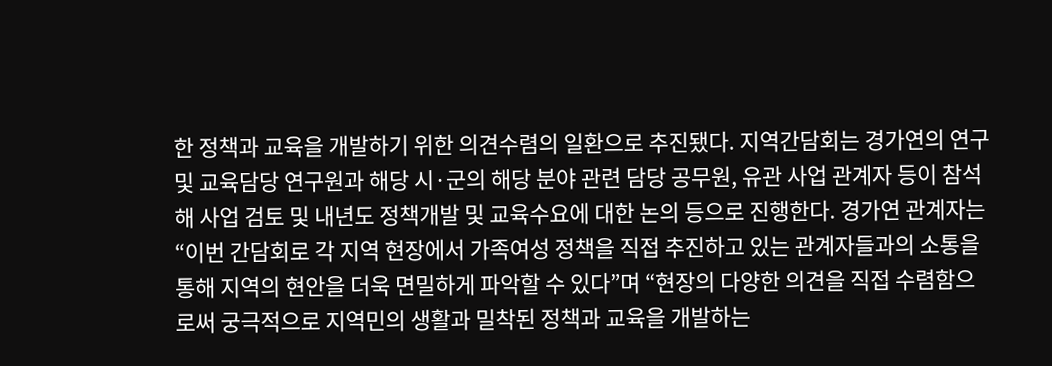한 정책과 교육을 개발하기 위한 의견수렴의 일환으로 추진됐다. 지역간담회는 경가연의 연구 및 교육담당 연구원과 해당 시·군의 해당 분야 관련 담당 공무원, 유관 사업 관계자 등이 참석해 사업 검토 및 내년도 정책개발 및 교육수요에 대한 논의 등으로 진행한다. 경가연 관계자는 “이번 간담회로 각 지역 현장에서 가족여성 정책을 직접 추진하고 있는 관계자들과의 소통을 통해 지역의 현안을 더욱 면밀하게 파악할 수 있다”며 “현장의 다양한 의견을 직접 수렴함으로써 궁극적으로 지역민의 생활과 밀착된 정책과 교육을 개발하는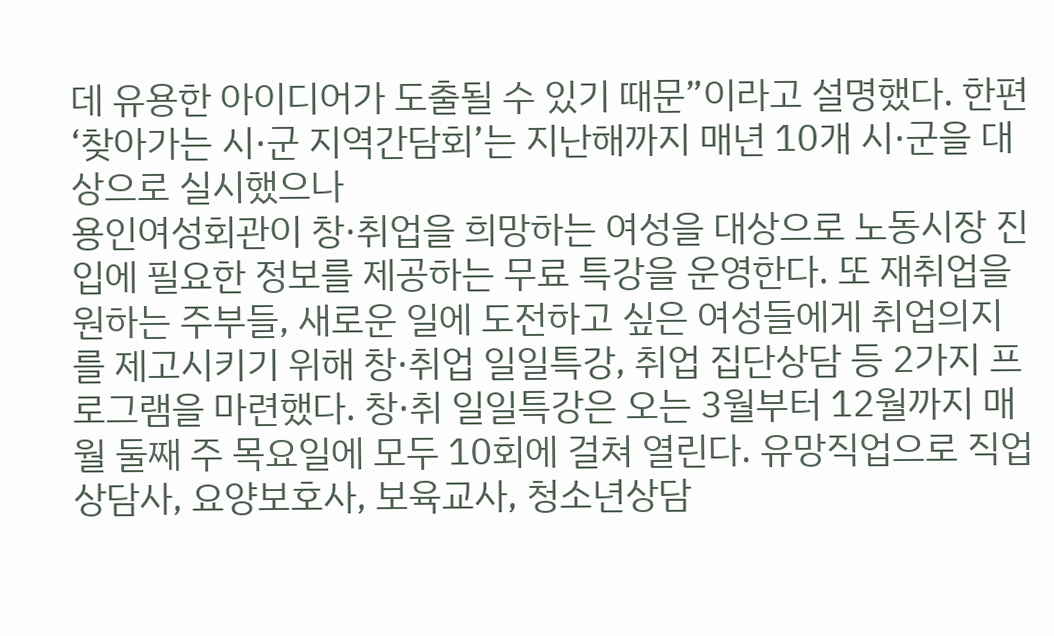데 유용한 아이디어가 도출될 수 있기 때문”이라고 설명했다. 한편 ‘찾아가는 시·군 지역간담회’는 지난해까지 매년 10개 시·군을 대상으로 실시했으나
용인여성회관이 창·취업을 희망하는 여성을 대상으로 노동시장 진입에 필요한 정보를 제공하는 무료 특강을 운영한다. 또 재취업을 원하는 주부들, 새로운 일에 도전하고 싶은 여성들에게 취업의지를 제고시키기 위해 창·취업 일일특강, 취업 집단상담 등 2가지 프로그램을 마련했다. 창·취 일일특강은 오는 3월부터 12월까지 매월 둘째 주 목요일에 모두 10회에 걸쳐 열린다. 유망직업으로 직업상담사, 요양보호사, 보육교사, 청소년상담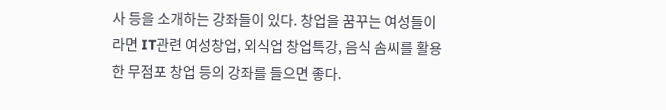사 등을 소개하는 강좌들이 있다. 창업을 꿈꾸는 여성들이라면 IT관련 여성창업, 외식업 창업특강, 음식 솜씨를 활용한 무점포 창업 등의 강좌를 들으면 좋다.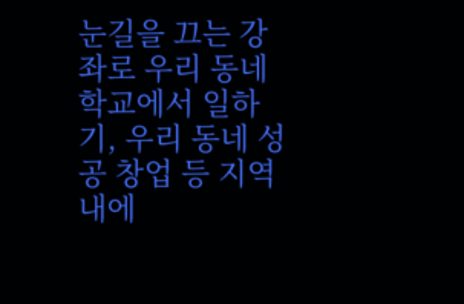눈길을 끄는 강좌로 우리 동네 학교에서 일하기, 우리 동네 성공 창업 등 지역 내에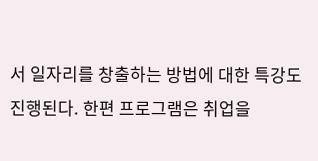서 일자리를 창출하는 방법에 대한 특강도 진행된다. 한편 프로그램은 취업을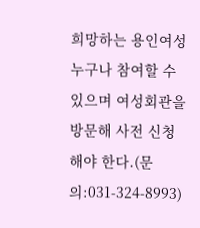희망하는 용인여성 누구나 참여할 수 있으며 여성회관을 방문해 사전 신청해야 한다.(문의:031-324-8993)